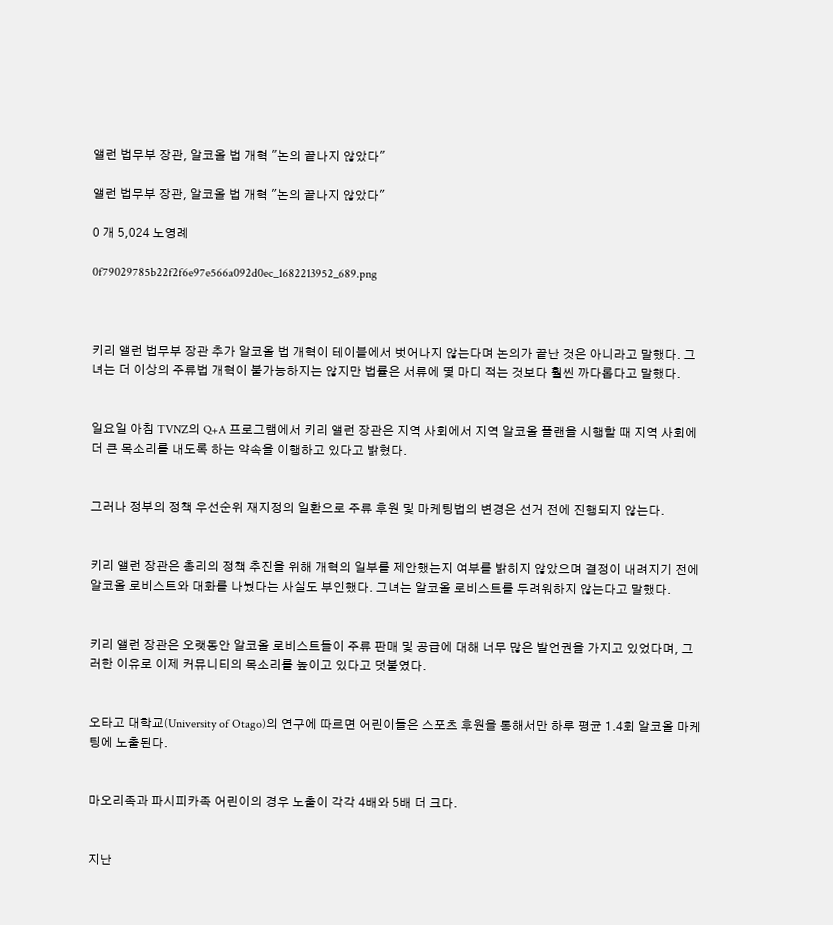앨런 법무부 장관, 알코올 법 개혁 "논의 끝나지 않았다"

앨런 법무부 장관, 알코올 법 개혁 "논의 끝나지 않았다"

0 개 5,024 노영례

0f79029785b22f2f6e97e566a092d0ec_1682213952_689.png



키리 앨런 법무부 장관 추가 알코올 법 개혁이 테이블에서 벗어나지 않는다며 논의가 끝난 것은 아니라고 말했다. 그녀는 더 이상의 주류법 개혁이 불가능하지는 않지만 법률은 서류에 몇 마디 적는 것보다 훨씬 까다롭다고 말했다.


일요일 아침 TVNZ의 Q+A 프로그램에서 키리 앨런 장관은 지역 사회에서 지역 알코올 플랜을 시행할 때 지역 사회에 더 큰 목소리를 내도록 하는 약속을 이행하고 있다고 밝혔다.


그러나 정부의 정책 우선순위 재지정의 일환으로 주류 후원 및 마케팅법의 변경은 선거 전에 진행되지 않는다.


키리 앨런 장관은 총리의 정책 추진을 위해 개혁의 일부를 제안했는지 여부를 밝히지 않았으며 결정이 내려지기 전에 알코올 로비스트와 대화를 나눴다는 사실도 부인했다. 그녀는 알코올 로비스트를 두려워하지 않는다고 말했다.


키리 앨런 장관은 오랫동안 알코올 로비스트들이 주류 판매 및 공급에 대해 너무 많은 발언권을 가지고 있었다며, 그러한 이유로 이제 커뮤니티의 목소리를 높이고 있다고 덧붙였다.


오타고 대학교(University of Otago)의 연구에 따르면 어린이들은 스포츠 후원을 통해서만 하루 평균 1.4회 알코올 마케팅에 노출된다.


마오리족과 파시피카족 어린이의 경우 노출이 각각 4배와 5배 더 크다.


지난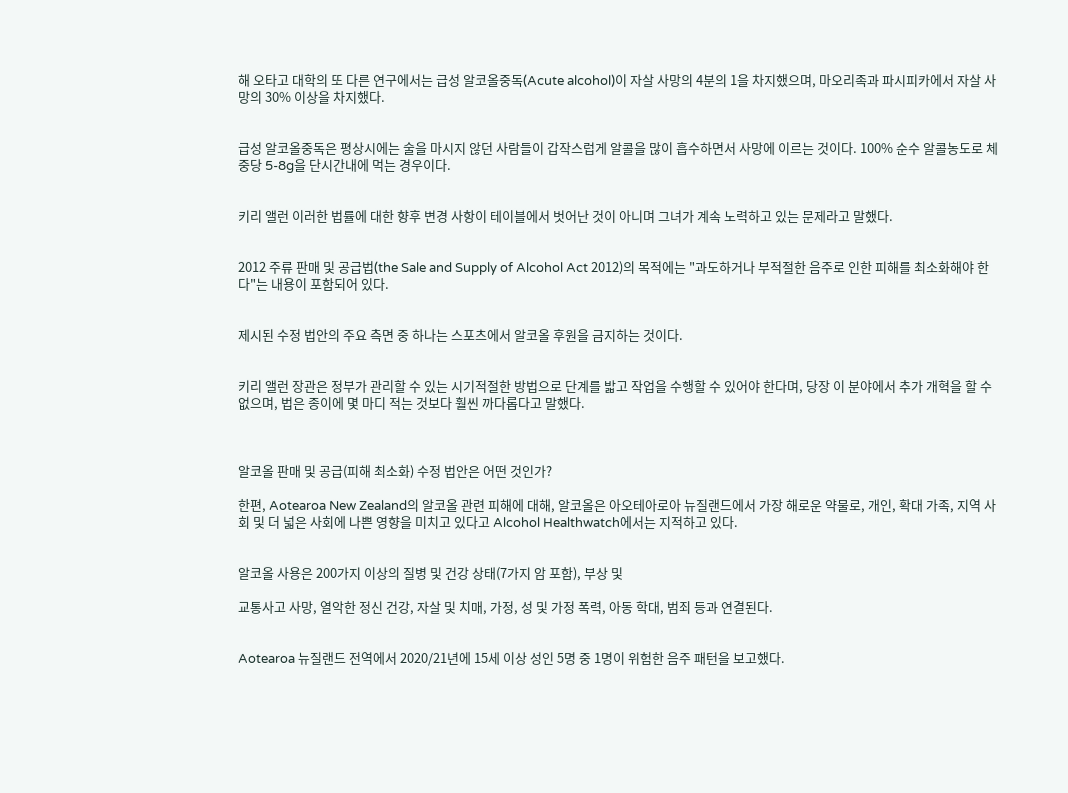해 오타고 대학의 또 다른 연구에서는 급성 알코올중독(Acute alcohol)이 자살 사망의 4분의 1을 차지했으며, 마오리족과 파시피카에서 자살 사망의 30% 이상을 차지했다.


급성 알코올중독은 평상시에는 술을 마시지 않던 사람들이 갑작스럽게 알콜을 많이 흡수하면서 사망에 이르는 것이다. 100% 순수 알콜농도로 체중당 5-8g을 단시간내에 먹는 경우이다.


키리 앨런 이러한 법률에 대한 향후 변경 사항이 테이블에서 벗어난 것이 아니며 그녀가 계속 노력하고 있는 문제라고 말했다.


2012 주류 판매 및 공급법(the Sale and Supply of Alcohol Act 2012)의 목적에는 "과도하거나 부적절한 음주로 인한 피해를 최소화해야 한다"는 내용이 포함되어 있다.


제시된 수정 법안의 주요 측면 중 하나는 스포츠에서 알코올 후원을 금지하는 것이다.


키리 앨런 장관은 정부가 관리할 수 있는 시기적절한 방법으로 단계를 밟고 작업을 수행할 수 있어야 한다며, 당장 이 분야에서 추가 개혁을 할 수 없으며, 법은 종이에 몇 마디 적는 것보다 훨씬 까다롭다고 말했다.



알코올 판매 및 공급(피해 최소화) 수정 법안은 어떤 것인가?

한편, Aotearoa New Zealand의 알코올 관련 피해에 대해, 알코올은 아오테아로아 뉴질랜드에서 가장 해로운 약물로, 개인, 확대 가족, 지역 사회 및 더 넓은 사회에 나쁜 영향을 미치고 있다고 Alcohol Healthwatch에서는 지적하고 있다.


알코올 사용은 200가지 이상의 질병 및 건강 상태(7가지 암 포함), 부상 및

교통사고 사망, 열악한 정신 건강, 자살 및 치매, 가정, 성 및 가정 폭력, 아동 학대, 범죄 등과 연결된다.


Aotearoa 뉴질랜드 전역에서 2020/21년에 15세 이상 성인 5명 중 1명이 위험한 음주 패턴을 보고했다.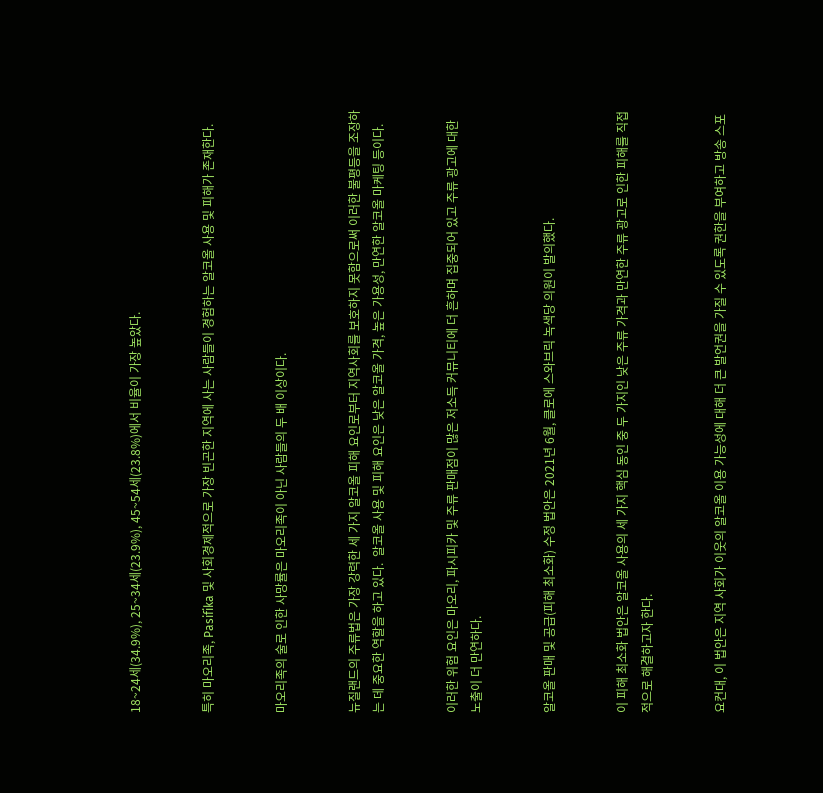18~24세(34.9%), 25~34세(23.9%), 45~54세(23.8%)에서 비율이 가장 높았다.


특히 마오리족, Pasifika 및 사회경제적으로 가장 빈곤한 지역에 사는 사람들이 경험하는 알코올 사용 및 피해가 존재한다.


마오리족의 술로 인한 사망률은 마오리족이 아닌 사람들의 두 배 이상이다.


뉴질랜드의 주류법은 가장 강력한 세 가지 알코올 피해 요인로부터 지역사회를 보호하지 못함으로써 이러한 불평등을 조장하는 데 중요한 역할을 하고 있다.  알코올 사용 및 피해 요인은 낮은 알코올 가격, 높은 가용성, 만연한 알코올 마케팅 등이다.


이러한 위험 요인은 마오리, 파시피카 및 주류 판매점이 많은 저소득 커뮤니티에 더 흔하며 집중되어 있고 주류 광고에 대한 노출이 더 만연하다.


알코올 판매 및 공급(피해 최소화) 수정 법안은 2021년 6월, 클로에 스와브릭 녹색당 의원이 발의했다.


이 피해 최소화 법안은 알코올 사용의 세 가지 핵심 동인 중 두 가지인 낮은 주류 가격과 만연한 주류 광고로 인한 피해를 직접적으로 해결하고자 한다.


요컨대, 이 법안은 지역 사회가 이웃의 알코올 이용 가능성에 대해 더 큰 발언권을 가질 수 있도록 권한을 부여하고 방송 스포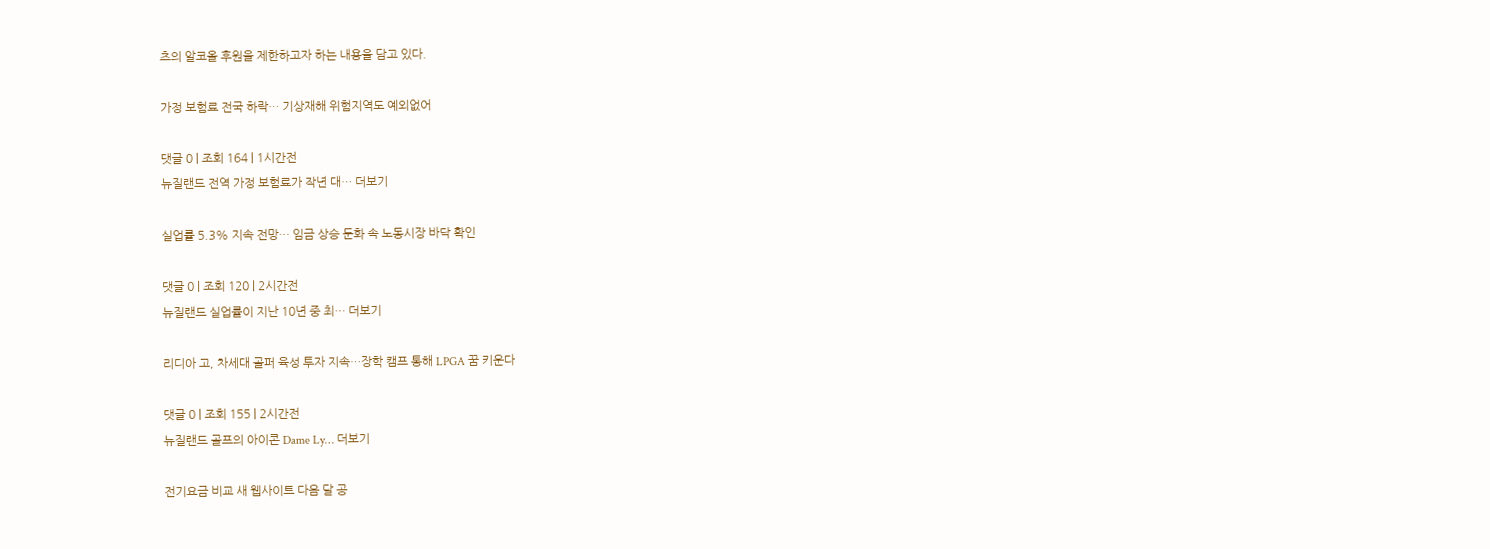츠의 알코올 후원을 제한하고자 하는 내용을 담고 있다.

가정 보험료 전국 하락… 기상재해 위험지역도 예외없어

댓글 0 | 조회 164 | 1시간전
뉴질랜드 전역 가정 보험료가 작년 대… 더보기

실업률 5.3% 지속 전망… 임금 상승 둔화 속 노동시장 바닥 확인

댓글 0 | 조회 120 | 2시간전
뉴질랜드 실업률이 지난 10년 중 최… 더보기

리디아 고, 차세대 골퍼 육성 투자 지속…장학 캠프 통해 LPGA 꿈 키운다

댓글 0 | 조회 155 | 2시간전
뉴질랜드 골프의 아이콘 Dame Ly… 더보기

전기요금 비교 새 웹사이트 다음 달 공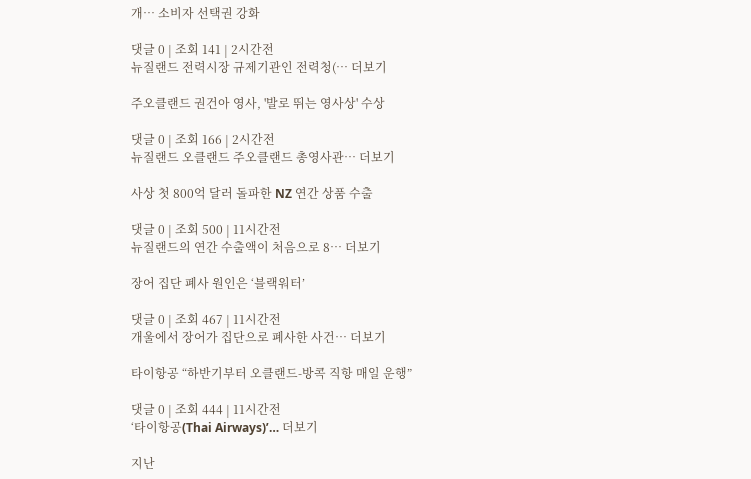개… 소비자 선택권 강화

댓글 0 | 조회 141 | 2시간전
뉴질랜드 전력시장 규제기관인 전력청(… 더보기

주오클랜드 권건아 영사, '발로 뛰는 영사상' 수상

댓글 0 | 조회 166 | 2시간전
뉴질랜드 오클랜드 주오클랜드 총영사관… 더보기

사상 첫 800억 달러 돌파한 NZ 연간 상품 수출

댓글 0 | 조회 500 | 11시간전
뉴질랜드의 연간 수출액이 처음으로 8… 더보기

장어 집단 폐사 원인은 ‘블랙워터’

댓글 0 | 조회 467 | 11시간전
개울에서 장어가 집단으로 폐사한 사건… 더보기

타이항공 “하반기부터 오클랜드-방콕 직항 매일 운행”

댓글 0 | 조회 444 | 11시간전
‘타이항공(Thai Airways)’… 더보기

지난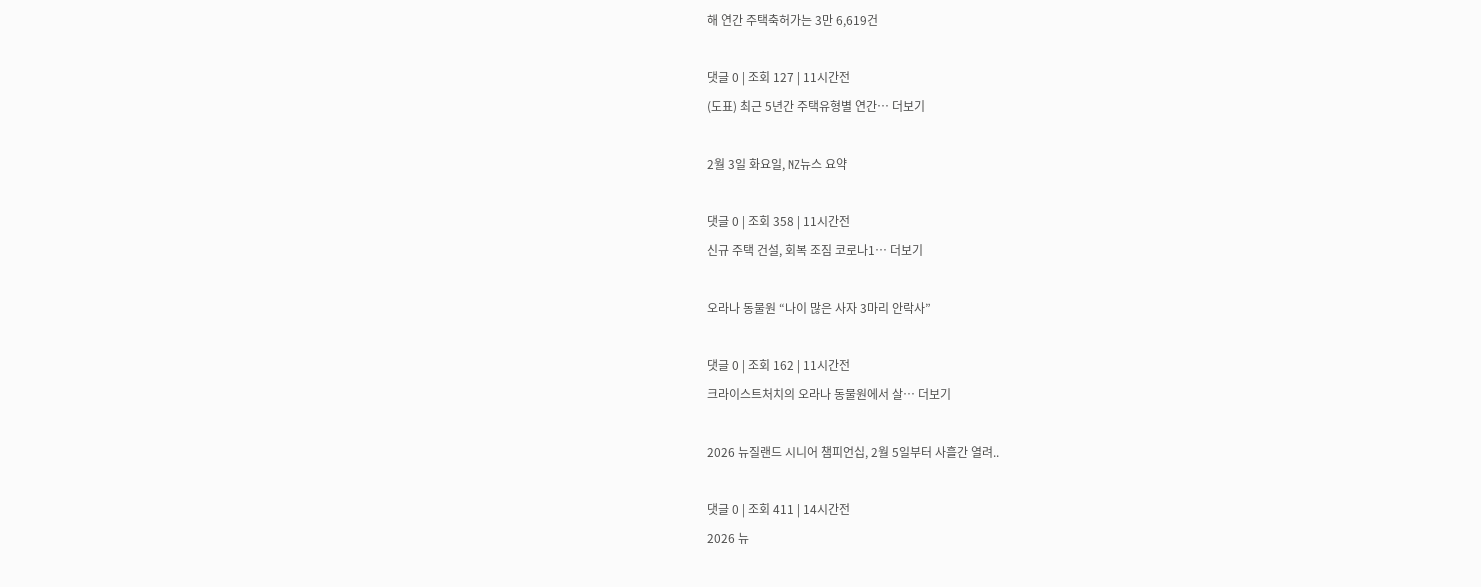해 연간 주택축허가는 3만 6,619건

댓글 0 | 조회 127 | 11시간전
(도표) 최근 5년간 주택유형별 연간… 더보기

2월 3일 화요일, NZ뉴스 요약

댓글 0 | 조회 358 | 11시간전
신규 주택 건설, 회복 조짐 코로나1… 더보기

오라나 동물원 “나이 많은 사자 3마리 안락사”

댓글 0 | 조회 162 | 11시간전
크라이스트처치의 오라나 동물원에서 살… 더보기

2026 뉴질랜드 시니어 챔피언십, 2월 5일부터 사흘간 열려..

댓글 0 | 조회 411 | 14시간전
2026 뉴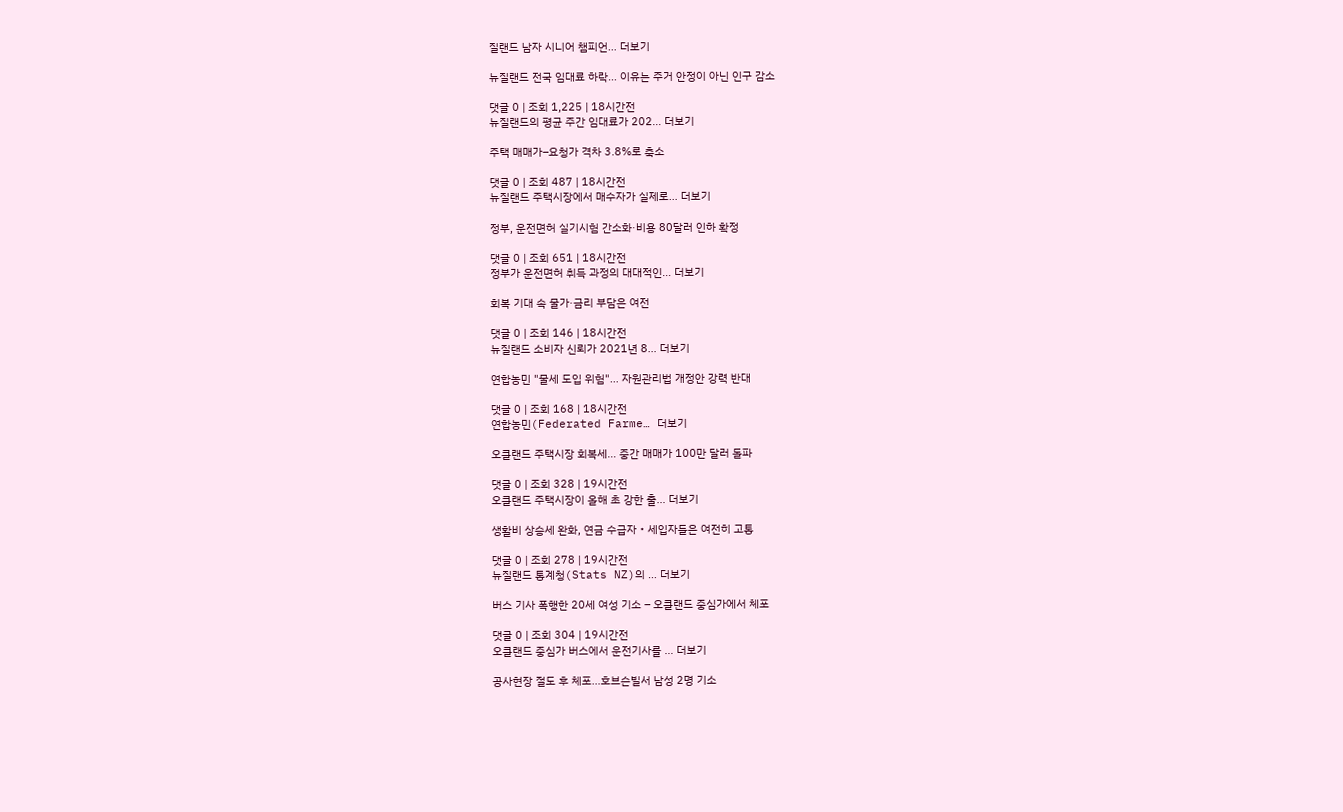질랜드 남자 시니어 챔피언… 더보기

뉴질랜드 전국 임대료 하락… 이유는 주거 안정이 아닌 인구 감소

댓글 0 | 조회 1,225 | 18시간전
뉴질랜드의 평균 주간 임대료가 202… 더보기

주택 매매가–요청가 격차 3.8%로 축소

댓글 0 | 조회 487 | 18시간전
뉴질랜드 주택시장에서 매수자가 실제로… 더보기

정부, 운전면허 실기시험 간소화·비용 80달러 인하 확정

댓글 0 | 조회 651 | 18시간전
정부가 운전면허 취득 과정의 대대적인… 더보기

회복 기대 속 물가·금리 부담은 여전

댓글 0 | 조회 146 | 18시간전
뉴질랜드 소비자 신뢰가 2021년 8… 더보기

연합농민 "물세 도입 위험"… 자원관리법 개정안 강력 반대

댓글 0 | 조회 168 | 18시간전
연합농민(Federated Farme… 더보기

오클랜드 주택시장 회복세… 중간 매매가 100만 달러 돌파

댓글 0 | 조회 328 | 19시간전
오클랜드 주택시장이 올해 초 강한 출… 더보기

생활비 상승세 완화, 연금 수급자‧세입자들은 여전히 고통

댓글 0 | 조회 278 | 19시간전
뉴질랜드 통계청(Stats NZ)의 … 더보기

버스 기사 폭행한 20세 여성 기소 – 오클랜드 중심가에서 체포

댓글 0 | 조회 304 | 19시간전
오클랜드 중심가 버스에서 운전기사를 … 더보기

공사현장 절도 후 체포…호브슨빌서 남성 2명 기소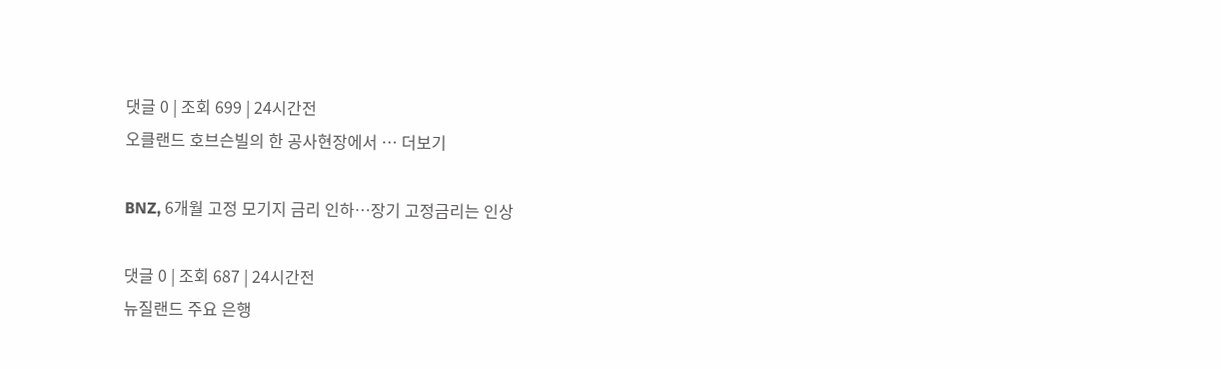댓글 0 | 조회 699 | 24시간전
오클랜드 호브슨빌의 한 공사현장에서 … 더보기

BNZ, 6개월 고정 모기지 금리 인하…장기 고정금리는 인상

댓글 0 | 조회 687 | 24시간전
뉴질랜드 주요 은행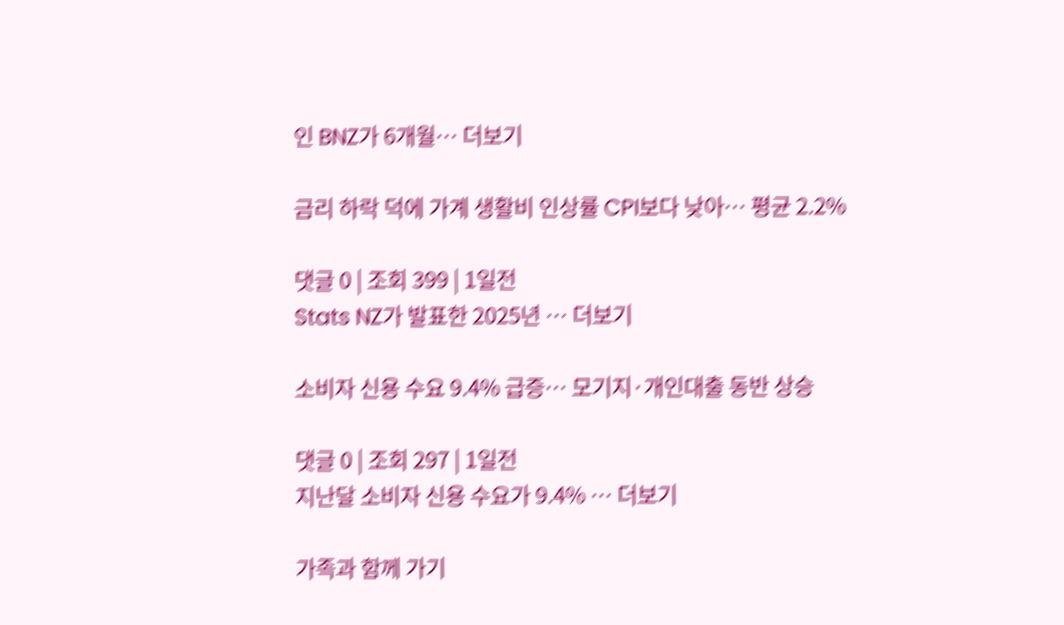인 BNZ가 6개월… 더보기

금리 하락 덕에 가계 생활비 인상률 CPI보다 낮아… 평균 2.2%

댓글 0 | 조회 399 | 1일전
Stats NZ가 발표한 2025년 … 더보기

소비자 신용 수요 9.4% 급증… 모기지·개인대출 동반 상승

댓글 0 | 조회 297 | 1일전
지난달 소비자 신용 수요가 9.4% … 더보기

가족과 함께 가기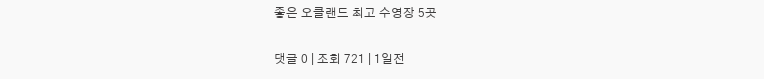좋은 오클랜드 최고 수영장 5곳

댓글 0 | 조회 721 | 1일전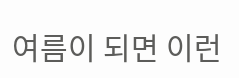여름이 되면 이런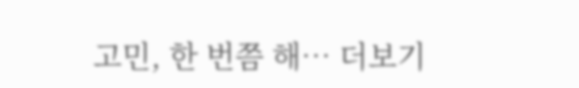고민, 한 번쯤 해… 더보기